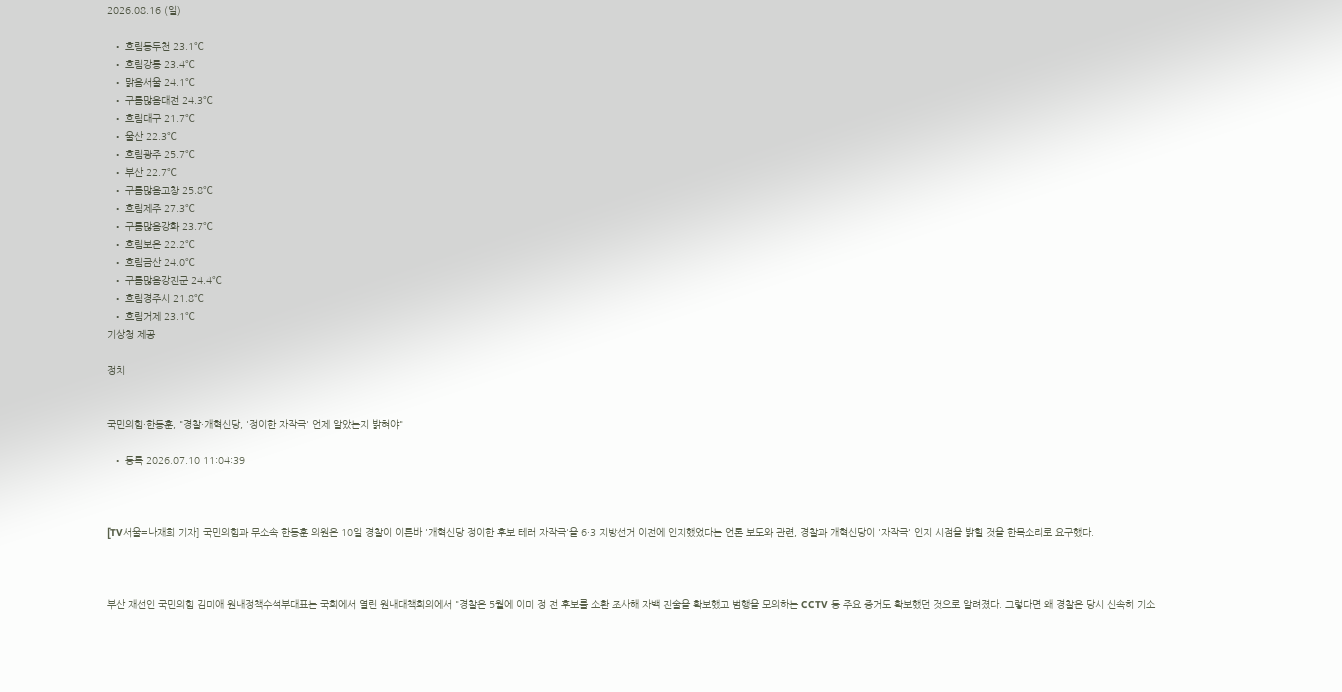2026.08.16 (일)

  • 흐림동두천 23.1℃
  • 흐림강릉 23.4℃
  • 맑음서울 24.1℃
  • 구름많음대전 24.3℃
  • 흐림대구 21.7℃
  • 울산 22.3℃
  • 흐림광주 25.7℃
  • 부산 22.7℃
  • 구름많음고창 25.8℃
  • 흐림제주 27.3℃
  • 구름많음강화 23.7℃
  • 흐림보은 22.2℃
  • 흐림금산 24.0℃
  • 구름많음강진군 24.4℃
  • 흐림경주시 21.8℃
  • 흐림거제 23.1℃
기상청 제공

정치


국민의힘·한동훈, "경찰·개혁신당, '정이한 자작극' 언제 알았는지 밝혀야"

  • 등록 2026.07.10 11:04:39



[TV서울=나재희 기자] 국민의힘과 무소속 한동훈 의원은 10일 경찰이 이른바 '개혁신당 정이한 후보 테러 자작극'을 6·3 지방선거 이전에 인지했었다는 언론 보도와 관련, 경찰과 개혁신당이 '자작극' 인지 시점을 밝힐 것을 한목소리로 요구했다.



부산 재선인 국민의힘 김미애 원내정책수석부대표는 국회에서 열린 원내대책회의에서 "경찰은 5월에 이미 정 전 후보를 소환 조사해 자백 진술을 확보했고 범행을 모의하는 CCTV 등 주요 증거도 확보했던 것으로 알려졌다. 그렇다면 왜 경찰은 당시 신속히 기소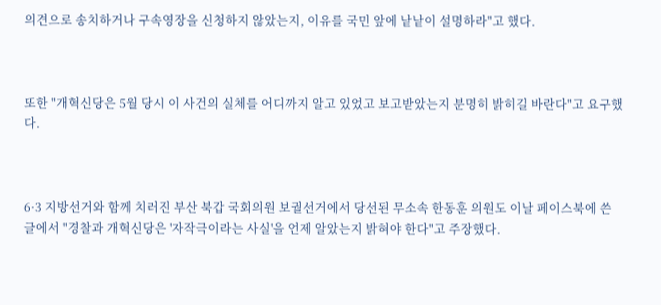의견으로 송치하거나 구속영장을 신청하지 않았는지, 이유를 국민 앞에 낱낱이 설명하라"고 했다.



또한 "개혁신당은 5월 당시 이 사건의 실체를 어디까지 알고 있었고 보고받았는지 분명히 밝히길 바란다"고 요구했다.



6·3 지방선거와 함께 치러진 부산 북갑 국회의원 보궐선거에서 당선된 무소속 한동훈 의원도 이날 페이스북에 쓴 글에서 "경찰과 개혁신당은 '자작극이라는 사실'을 언제 알았는지 밝혀야 한다"고 주장했다.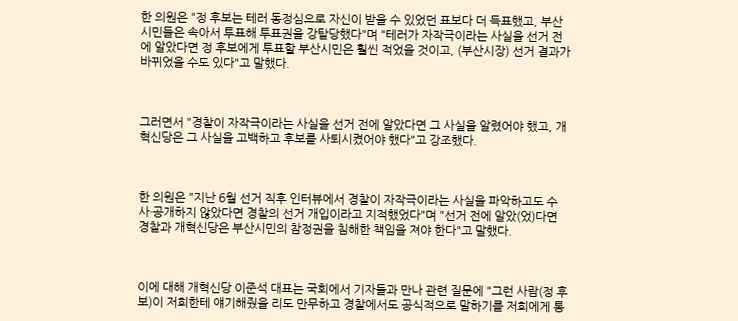한 의원은 "정 후보는 테러 동정심으로 자신이 받을 수 있었던 표보다 더 득표했고, 부산 시민들은 속아서 투표해 투표권을 강탈당했다"며 "테러가 자작극이라는 사실을 선거 전에 알았다면 정 후보에게 투표할 부산시민은 훨씬 적었을 것이고, (부산시장) 선거 결과가 바뀌었을 수도 있다"고 말했다.



그러면서 "경찰이 자작극이라는 사실을 선거 전에 알았다면 그 사실을 알렸어야 했고, 개혁신당은 그 사실을 고백하고 후보를 사퇴시켰어야 했다"고 강조했다.



한 의원은 "지난 6월 선거 직후 인터뷰에서 경찰이 자작극이라는 사실을 파악하고도 수사·공개하지 않았다면 경찰의 선거 개입이라고 지적했었다"며 "선거 전에 알았(었)다면 경찰과 개혁신당은 부산시민의 참정권을 침해한 책임을 져야 한다"고 말했다.



이에 대해 개혁신당 이준석 대표는 국회에서 기자들과 만나 관련 질문에 "그런 사람(정 후보)이 저희한테 얘기해줬을 리도 만무하고 경찰에서도 공식적으로 말하기를 저희에게 통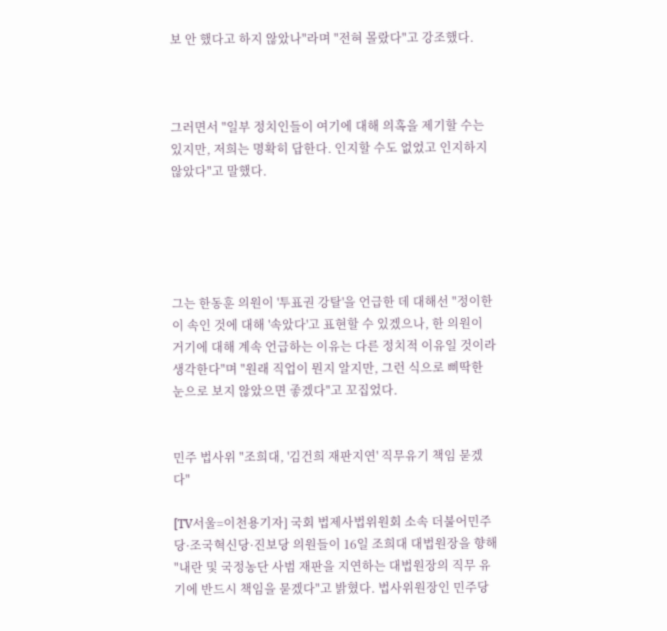보 안 했다고 하지 않았나"라며 "전혀 몰랐다"고 강조했다.



그러면서 "일부 정치인들이 여기에 대해 의혹을 제기할 수는 있지만, 저희는 명확히 답한다. 인지할 수도 없었고 인지하지 않았다"고 말했다.





그는 한동훈 의원이 '투표권 강탈'을 언급한 데 대해선 "정이한이 속인 것에 대해 '속았다'고 표현할 수 있겠으나, 한 의원이 거기에 대해 계속 언급하는 이유는 다른 정치적 이유일 것이라 생각한다"며 "원래 직업이 뭔지 알지만, 그런 식으로 삐딱한 눈으로 보지 않았으면 좋겠다"고 꼬집었다.


민주 법사위 "조희대, '김건희 재판지연' 직무유기 책임 묻겠다"

[TV서울=이천용기자] 국회 법제사법위원회 소속 더불어민주당·조국혁신당·진보당 의원들이 16일 조희대 대법원장을 향해 "내란 및 국정농단 사범 재판을 지연하는 대법원장의 직무 유기에 반드시 책임을 묻겠다"고 밝혔다. 법사위원장인 민주당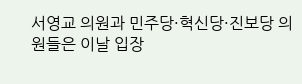서영교 의원과 민주당·혁신당·진보당 의원들은 이날 입장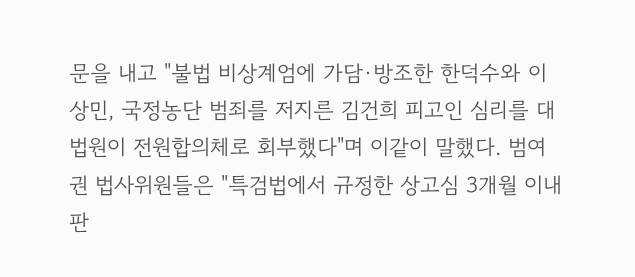문을 내고 "불법 비상계엄에 가담·방조한 한덕수와 이상민, 국정농단 범죄를 저지른 김건희 피고인 심리를 대법원이 전원합의체로 회부했다"며 이같이 말했다. 범여권 법사위원들은 "특검법에서 규정한 상고심 3개월 이내 판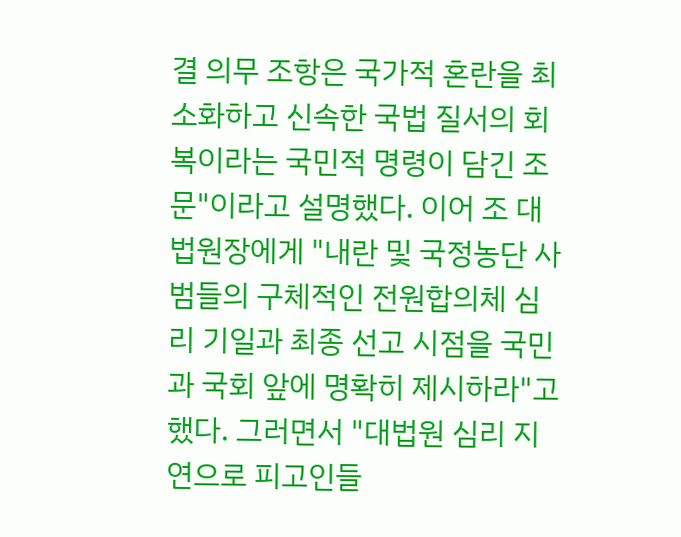결 의무 조항은 국가적 혼란을 최소화하고 신속한 국법 질서의 회복이라는 국민적 명령이 담긴 조문"이라고 설명했다. 이어 조 대법원장에게 "내란 및 국정농단 사범들의 구체적인 전원합의체 심리 기일과 최종 선고 시점을 국민과 국회 앞에 명확히 제시하라"고 했다. 그러면서 "대법원 심리 지연으로 피고인들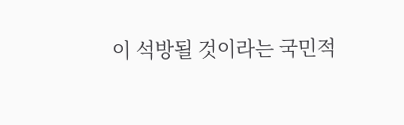이 석방될 것이라는 국민적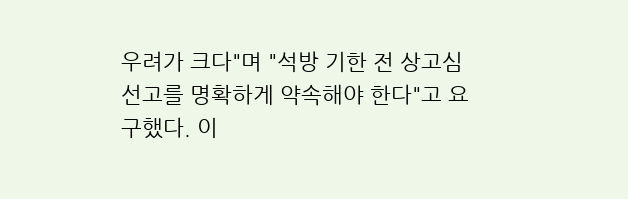우려가 크다"며 "석방 기한 전 상고심 선고를 명확하게 약속해야 한다"고 요구했다. 이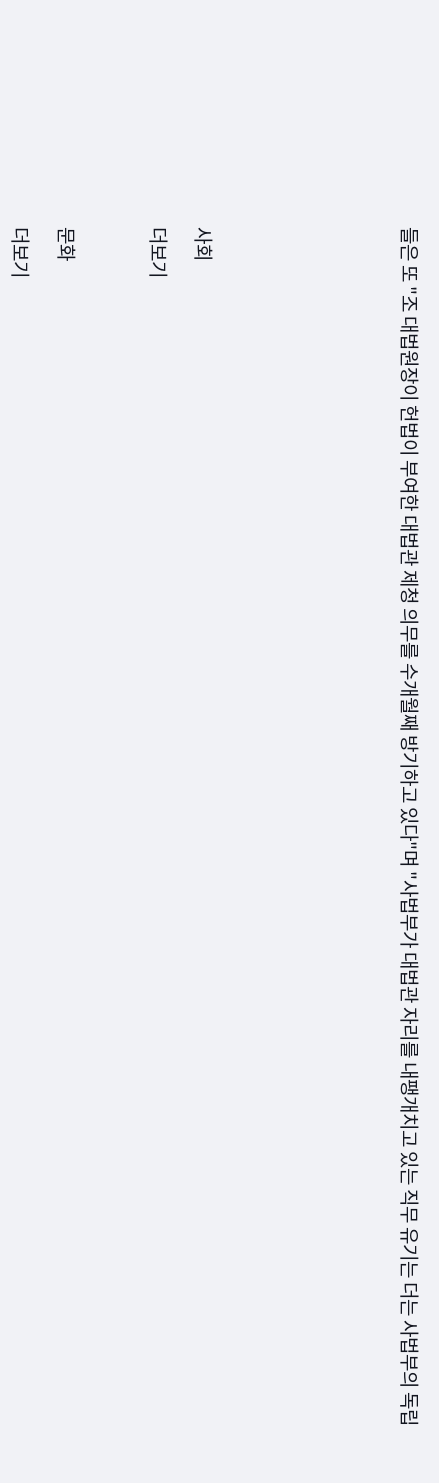들은 또 "조 대법원장이 헌법이 부여한 대법관 제청 의무를 수개월째 방기하고 있다"며 "사법부가 대법관 자리를 내팽개치고 있는 직무 유기는 더는 사법부의 독립








사회

더보기



문화

더보기